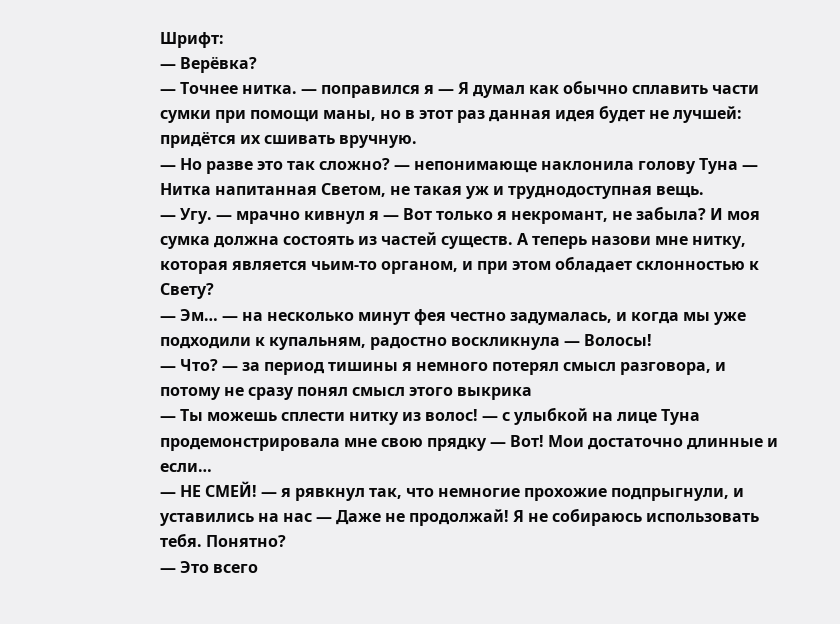Шрифт:
— Верёвка?
— Точнее нитка. — поправился я — Я думал как обычно сплавить части сумки при помощи маны, но в этот раз данная идея будет не лучшей: придётся их сшивать вручную.
— Но разве это так сложно? — непонимающе наклонила голову Туна — Нитка напитанная Светом, не такая уж и труднодоступная вещь.
— Угу. — мрачно кивнул я — Вот только я некромант, не забыла? И моя сумка должна состоять из частей существ. А теперь назови мне нитку, которая является чьим-то органом, и при этом обладает склонностью к Свету?
— Эм… — на несколько минут фея честно задумалась, и когда мы уже подходили к купальням, радостно воскликнула — Волосы!
— Что? — за период тишины я немного потерял смысл разговора, и потому не сразу понял смысл этого выкрика
— Ты можешь сплести нитку из волос! — с улыбкой на лице Туна продемонстрировала мне свою прядку — Вот! Мои достаточно длинные и если…
— НЕ СМЕЙ! — я рявкнул так, что немногие прохожие подпрыгнули, и уставились на нас — Даже не продолжай! Я не собираюсь использовать тебя. Понятно?
— Это всего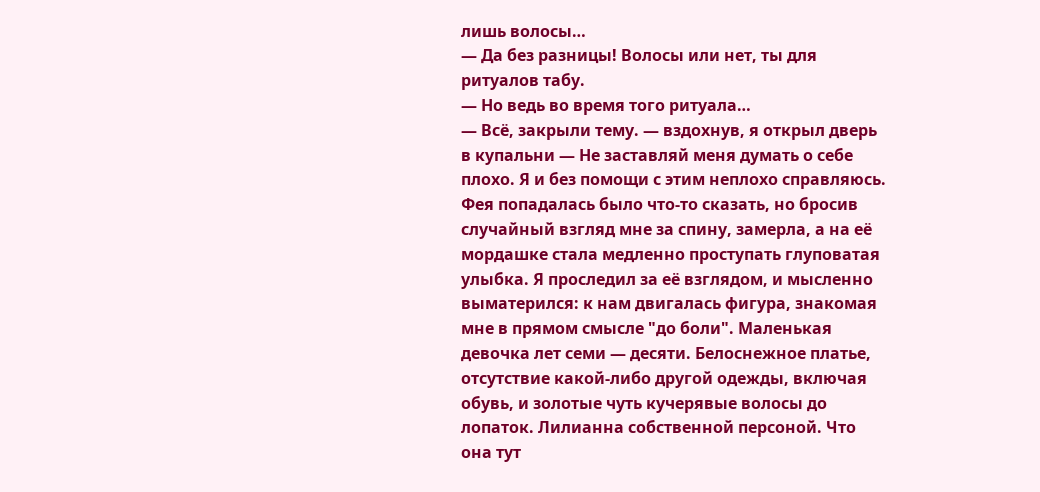лишь волосы…
— Да без разницы! Волосы или нет, ты для ритуалов табу.
— Но ведь во время того ритуала…
— Всё, закрыли тему. — вздохнув, я открыл дверь в купальни — Не заставляй меня думать о себе плохо. Я и без помощи с этим неплохо справляюсь.
Фея попадалась было что-то сказать, но бросив случайный взгляд мне за спину, замерла, а на её мордашке стала медленно проступать глуповатая улыбка. Я проследил за её взглядом, и мысленно выматерился: к нам двигалась фигура, знакомая мне в прямом смысле "до боли". Маленькая девочка лет семи — десяти. Белоснежное платье, отсутствие какой-либо другой одежды, включая обувь, и золотые чуть кучерявые волосы до лопаток. Лилианна собственной персоной. Что она тут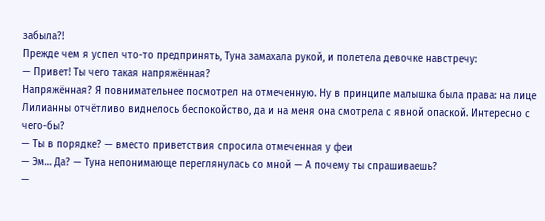забыла?!
Прежде чем я успел что-то предпринять, Туна замахала рукой, и полетела девочке навстречу:
— Привет! Ты чего такая напряжённая?
Напряжённая? Я повнимательнее посмотрел на отмеченную. Ну в принципе малышка была права: на лице Лилианны отчётливо виднелось беспокойство, да и на меня она смотрела с явной опаской. Интересно с чего-бы?
— Ты в порядке? — вместо приветствия спросила отмеченная у феи
— Эм… Да? — Туна непонимающе переглянулась со мной — А почему ты спрашиваешь?
—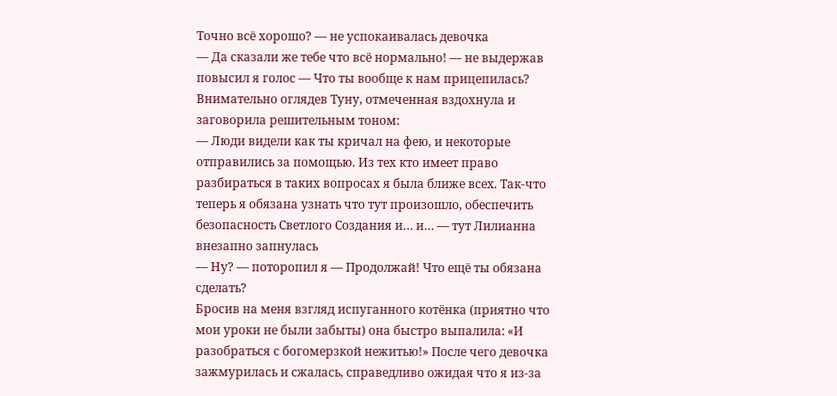Точно всё хорошо? — не успокаивалась девочка
— Да сказали же тебе что всё нормально! — не выдержав повысил я голос — Что ты вообще к нам прицепилась?
Внимательно оглядев Туну, отмеченная вздохнула и заговорила решительным тоном:
— Люди видели как ты кричал на фею, и некоторые отправились за помощью. Из тех кто имеет право разбираться в таких вопросах я была ближе всех. Так-что теперь я обязана узнать что тут произошло, обеспечить безопасность Светлого Создания и… и… — тут Лилианна внезапно запнулась
— Ну? — поторопил я — Продолжай! Что ещё ты обязана сделать?
Бросив на меня взгляд испуганного котёнка (приятно что мои уроки не были забыты) она быстро выпалила: «И разобраться с богомерзкой нежитью!» После чего девочка зажмурилась и сжалась, справедливо ожидая что я из-за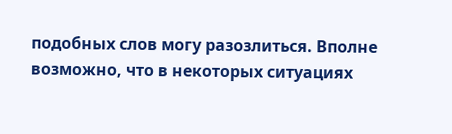подобных слов могу разозлиться. Вполне возможно, что в некоторых ситуациях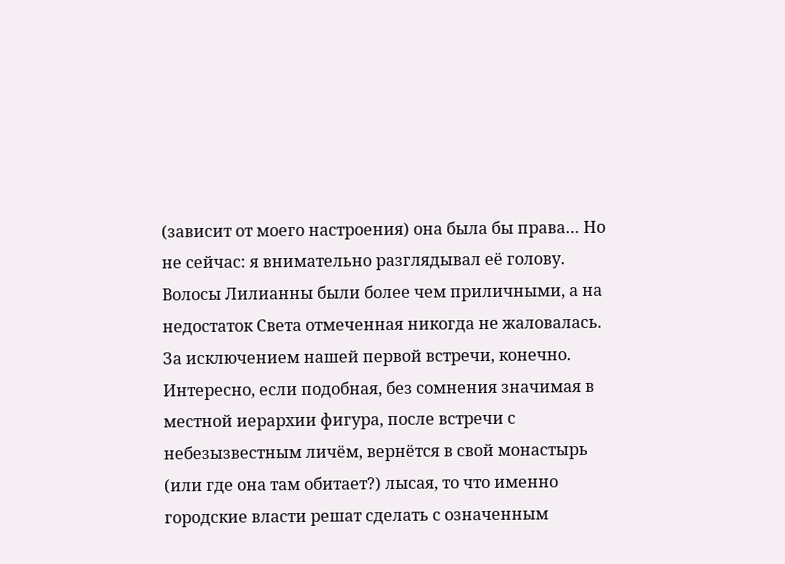(зависит от моего настроения) она была бы права… Но не сейчас: я внимательно разглядывал её голову. Волосы Лилианны были более чем приличными, а на недостаток Света отмеченная никогда не жаловалась. За исключением нашей первой встречи, конечно.
Интересно, если подобная, без сомнения значимая в местной иерархии фигура, после встречи с небезызвестным личём, вернётся в свой монастырь (или где она там обитает?) лысая, то что именно городские власти решат сделать с означенным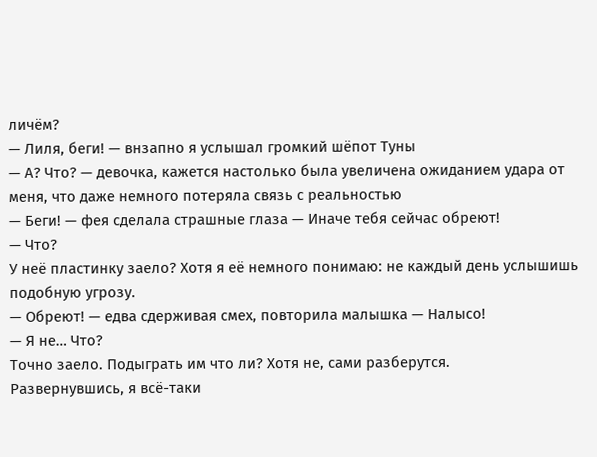личём?
— Лиля, беги! — внзапно я услышал громкий шёпот Туны
— А? Что? — девочка, кажется настолько была увеличена ожиданием удара от меня, что даже немного потеряла связь с реальностью
— Беги! — фея сделала страшные глаза — Иначе тебя сейчас обреют!
— Что?
У неё пластинку заело? Хотя я её немного понимаю: не каждый день услышишь подобную угрозу.
— Обреют! — едва сдерживая смех, повторила малышка — Налысо!
— Я не… Что?
Точно заело. Подыграть им что ли? Хотя не, сами разберутся.
Развернувшись, я всё-таки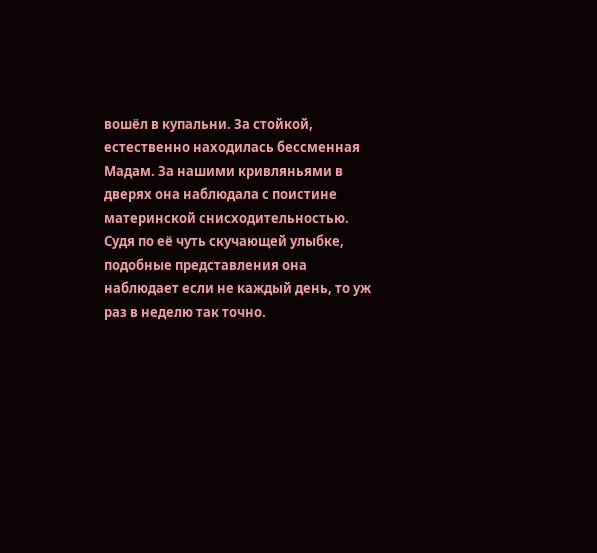вошёл в купальни. За стойкой, естественно находилась бессменная Мадам. За нашими кривляньями в дверях она наблюдала с поистине материнской снисходительностью. Судя по её чуть скучающей улыбке, подобные представления она наблюдает если не каждый день, то уж раз в неделю так точно.